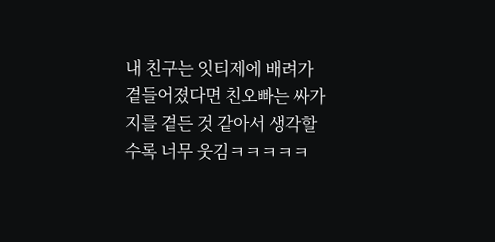내 친구는 잇티제에 배려가 곁들어졌다면 친오빠는 싸가지를 곁든 것 같아서 생각할 수록 너무 웃김ㅋㅋㅋㅋㅋ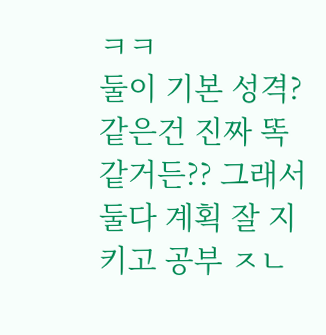ㅋㅋ
둘이 기본 성격? 같은건 진짜 똑같거든?? 그래서 둘다 계획 잘 지키고 공부 ㅈㄴ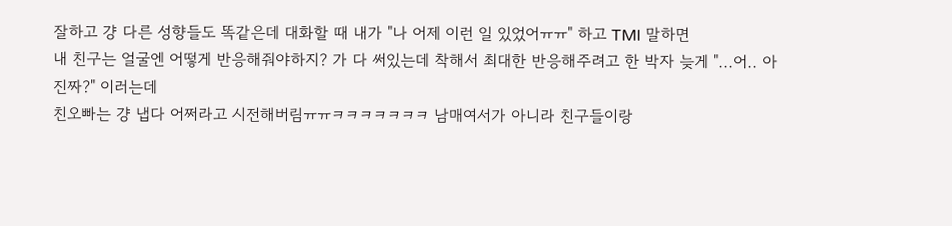잘하고 걍 다른 성향들도 똑같은데 대화할 때 내가 "나 어제 이런 일 있었어ㅠㅠ" 하고 TMI 말하면
내 친구는 얼굴엔 어떻게 반응해줘야하지? 가 다 써있는데 착해서 최대한 반응해주려고 한 박자 늦게 "...어.. 아 진짜?" 이러는데
친오빠는 걍 냅다 어쩌라고 시전해버림ㅠㅠㅋㅋㅋㅋㅋㅋㅋ 남매여서가 아니라 친구들이랑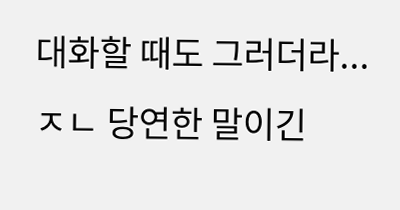대화할 때도 그러더라... ㅈㄴ 당연한 말이긴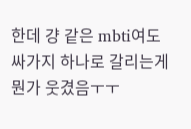한데 걍 같은 mbti여도 싸가지 하나로 갈리는게 뭔가 웃겼음ㅜㅜ